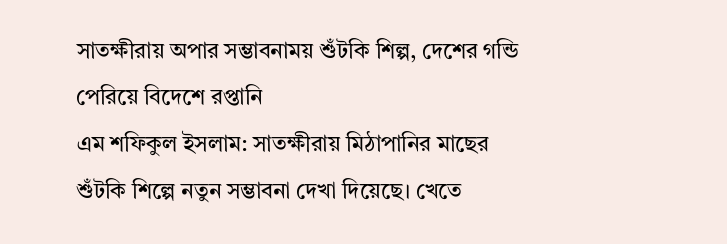সাতক্ষীরায় অপার সম্ভাবনাময় শুঁটকি শিল্প, দেশের গন্ডি পেরিয়ে বিদেশে রপ্তানি
এম শফিকুল ইসলাম: সাতক্ষীরায় মিঠাপানির মাছের শুঁটকি শিল্পে নতুন সম্ভাবনা দেখা দিয়েছে। খেতে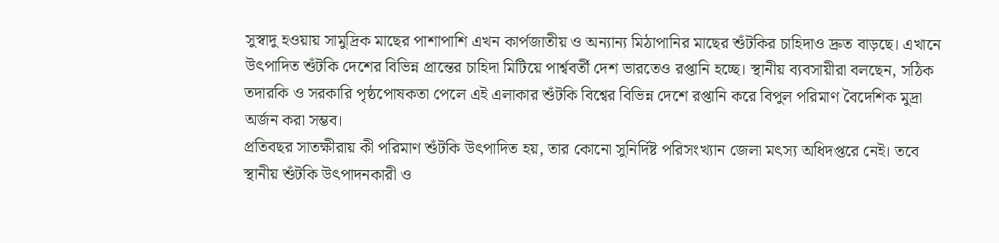সুস্বাদু হওয়ায় সামুদ্রিক মাছের পাশাপাশি এখন কার্পজাতীয় ও অন্যান্য মিঠাপানির মাছের শুঁটকির চাহিদাও দ্রুত বাড়ছে। এখানে উৎপাদিত শুঁটকি দেশের বিভিন্ন প্রান্তের চাহিদা মিটিয়ে পার্শ্ববর্তী দেশ ভারতেও রপ্তানি হচ্ছে। স্থানীয় ব্যবসায়ীরা বলছেন, সঠিক তদারকি ও সরকারি পৃষ্ঠপোষকতা পেলে এই এলাকার শুঁটকি বিশ্বের বিভিন্ন দেশে রপ্তানি করে বিপুল পরিমাণ বৈদেশিক মুদ্রা অর্জন করা সম্ভব।
প্রতিবছর সাতক্ষীরায় কী পরিমাণ শুঁটকি উৎপাদিত হয়, তার কোনো সুনির্দিষ্ট পরিসংখ্যান জেলা মৎস্য অধিদপ্তরে নেই। তবে স্থানীয় শুঁটকি উৎপাদনকারী ও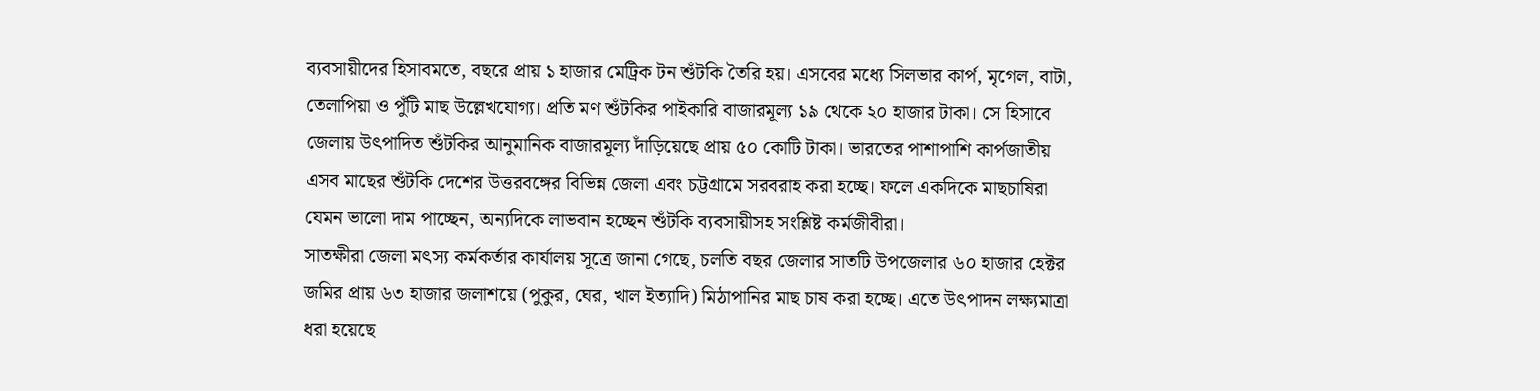ব্যবসায়ীদের হিসাবমতে, বছরে প্রায় ১ হাজার মেট্রিক টন শুঁটকি তৈরি হয়। এসবের মধ্যে সিলভার কার্প, মৃগেল, বাটা, তেলাপিয়া ও পুঁটি মাছ উল্লেখযোগ্য। প্রতি মণ শুঁটকির পাইকারি বাজারমূল্য ১৯ থেকে ২০ হাজার টাকা। সে হিসাবে জেলায় উৎপাদিত শুঁটকির আনুমানিক বাজারমূল্য দাঁড়িয়েছে প্রায় ৫০ কোটি টাকা। ভারতের পাশাপাশি কার্পজাতীয় এসব মাছের শুঁটকি দেশের উত্তরবঙ্গের বিভিন্ন জেলা এবং চট্টগ্রামে সরবরাহ করা হচ্ছে। ফলে একদিকে মাছচাষিরা যেমন ভালো দাম পাচ্ছেন, অন্যদিকে লাভবান হচ্ছেন শুঁটকি ব্যবসায়ীসহ সংশ্লিষ্ট কর্মজীবীরা।
সাতক্ষীরা জেলা মৎস্য কর্মকর্তার কার্যালয় সূত্রে জানা গেছে, চলতি বছর জেলার সাতটি উপজেলার ৬০ হাজার হেক্টর জমির প্রায় ৬৩ হাজার জলাশয়ে (পুকুর, ঘের, খাল ইত্যাদি) মিঠাপানির মাছ চাষ করা হচ্ছে। এতে উৎপাদন লক্ষ্যমাত্রা ধরা হয়েছে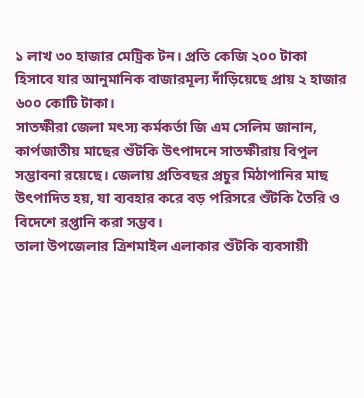১ লাখ ৩০ হাজার মেট্রিক টন। প্রতি কেজি ২০০ টাকা হিসাবে যার আনুমানিক বাজারমূল্য দাঁড়িয়েছে প্রায় ২ হাজার ৬০০ কোটি টাকা।
সাতক্ষীরা জেলা মৎস্য কর্মকর্তা জি এম সেলিম জানান, কার্পজাতীয় মাছের শুঁটকি উৎপাদনে সাতক্ষীরায় বিপুল সম্ভাবনা রয়েছে। জেলায় প্রতিবছর প্রচুর মিঠাপানির মাছ উৎপাদিত হয়, যা ব্যবহার করে বড় পরিসরে শুঁটকি তৈরি ও বিদেশে রপ্তানি করা সম্ভব।
তালা উপজেলার ত্রিশমাইল এলাকার শুঁটকি ব্যবসায়ী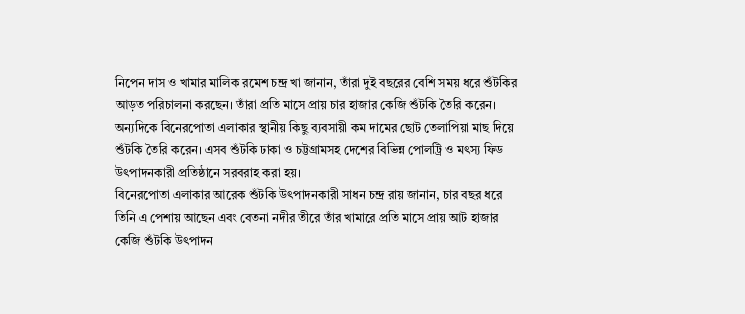নিপেন দাস ও খামার মালিক রমেশ চন্দ্র খা জানান, তাঁরা দুই বছরের বেশি সময় ধরে শুঁটকির আড়ত পরিচালনা করছেন। তাঁরা প্রতি মাসে প্রায় চার হাজার কেজি শুঁটকি তৈরি করেন।
অন্যদিকে বিনেরপোতা এলাকার স্থানীয় কিছু ব্যবসায়ী কম দামের ছোট তেলাপিয়া মাছ দিয়ে শুঁটকি তৈরি করেন। এসব শুঁটকি ঢাকা ও চট্টগ্রামসহ দেশের বিভিন্ন পোলট্রি ও মৎস্য ফিড উৎপাদনকারী প্রতিষ্ঠানে সরবরাহ করা হয়।
বিনেরপোতা এলাকার আরেক শুঁটকি উৎপাদনকারী সাধন চন্দ্র রায় জানান, চার বছর ধরে তিনি এ পেশায় আছেন এবং বেতনা নদীর তীরে তাঁর খামারে প্রতি মাসে প্রায় আট হাজার কেজি শুঁটকি উৎপাদন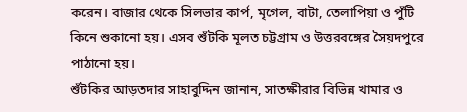করেন। বাজার থেকে সিলভার কার্প, মৃগেল, বাটা, তেলাপিয়া ও পুঁটি কিনে শুকানো হয়। এসব শুঁটকি মূলত চট্টগ্রাম ও উত্তরবঙ্গের সৈয়দপুরে পাঠানো হয়।
শুঁটকির আড়তদার সাহাবুদ্দিন জানান, সাতক্ষীরার বিভিন্ন খামার ও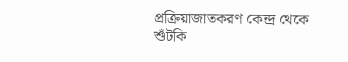প্রক্রিয়াজাতকরণ কেন্দ্র থেকে শুঁটকি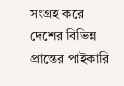সংগ্রহ করে দেশের বিভিন্ন প্রান্তের পাইকারি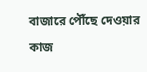বাজারে পৌঁছে দেওয়ার কাজ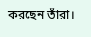করছেন তাঁরা।